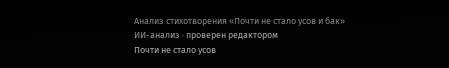Анализ стихотворения «Почти не стало усов и бак»
ИИ-анализ · проверен редактором
Почти не стало усов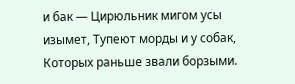и бак — Цирюльник мигом усы изымет, Тупеют морды и у собак, Которых раньше звали борзыми.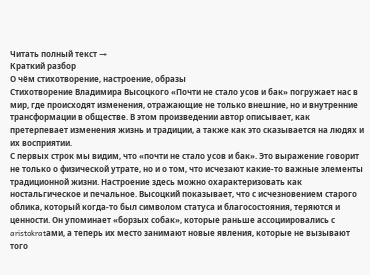Читать полный текст →
Краткий разбор
О чём стихотворение, настроение, образы
Стихотворение Владимира Высоцкого «Почти не стало усов и бак» погружает нас в мир, где происходят изменения, отражающие не только внешние, но и внутренние трансформации в обществе. В этом произведении автор описывает, как претерпевает изменения жизнь и традиции, а также как это сказывается на людях и их восприятии.
С первых строк мы видим, что «почти не стало усов и бак». Это выражение говорит не только о физической утрате, но и о том, что исчезают какие-то важные элементы традиционной жизни. Настроение здесь можно охарактеризовать как ностальгическое и печальное. Высоцкий показывает, что с исчезновением старого облика, который когда-то был символом статуса и благосостояния, теряются и ценности. Он упоминает «борзых собак», которые раньше ассоциировались с aristokratами, а теперь их место занимают новые явления, которые не вызывают того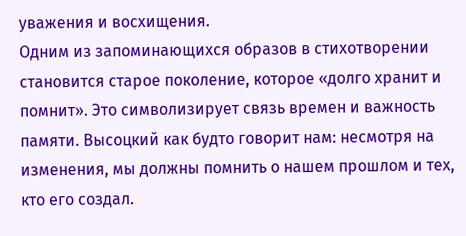уважения и восхищения.
Одним из запоминающихся образов в стихотворении становится старое поколение, которое «долго хранит и помнит». Это символизирует связь времен и важность памяти. Высоцкий как будто говорит нам: несмотря на изменения, мы должны помнить о нашем прошлом и тех, кто его создал.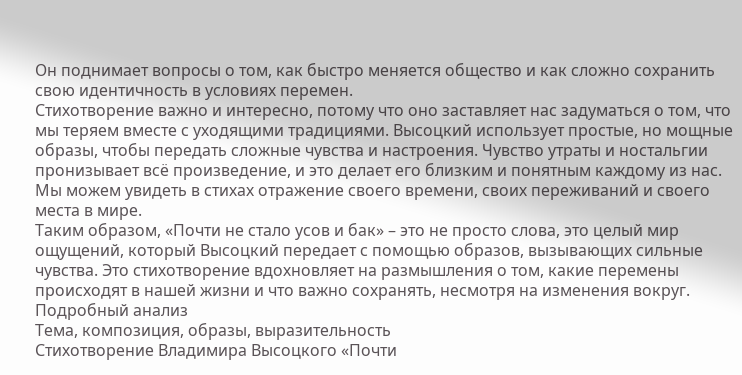Он поднимает вопросы о том, как быстро меняется общество и как сложно сохранить свою идентичность в условиях перемен.
Стихотворение важно и интересно, потому что оно заставляет нас задуматься о том, что мы теряем вместе с уходящими традициями. Высоцкий использует простые, но мощные образы, чтобы передать сложные чувства и настроения. Чувство утраты и ностальгии пронизывает всё произведение, и это делает его близким и понятным каждому из нас. Мы можем увидеть в стихах отражение своего времени, своих переживаний и своего места в мире.
Таким образом, «Почти не стало усов и бак» – это не просто слова, это целый мир ощущений, который Высоцкий передает с помощью образов, вызывающих сильные чувства. Это стихотворение вдохновляет на размышления о том, какие перемены происходят в нашей жизни и что важно сохранять, несмотря на изменения вокруг.
Подробный анализ
Тема, композиция, образы, выразительность
Стихотворение Владимира Высоцкого «Почти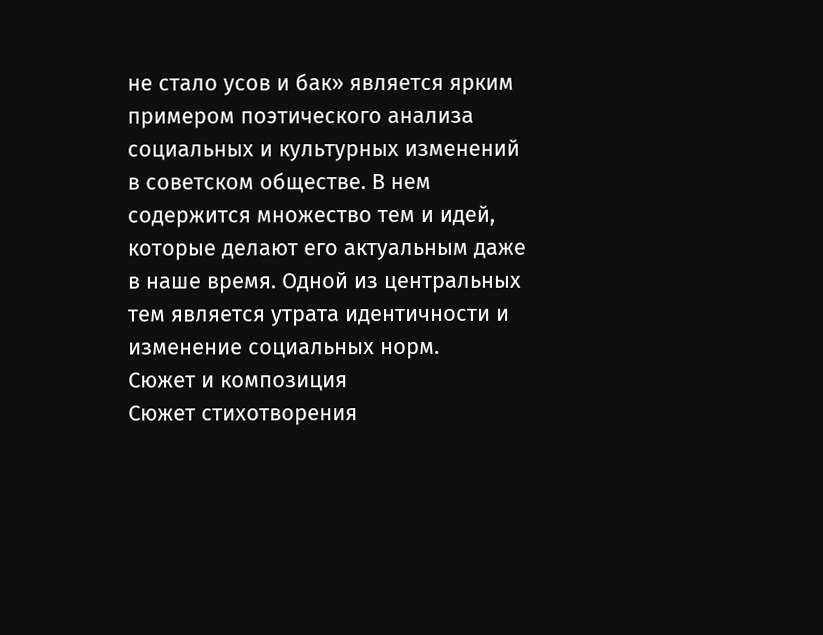не стало усов и бак» является ярким примером поэтического анализа социальных и культурных изменений в советском обществе. В нем содержится множество тем и идей, которые делают его актуальным даже в наше время. Одной из центральных тем является утрата идентичности и изменение социальных норм.
Сюжет и композиция
Сюжет стихотворения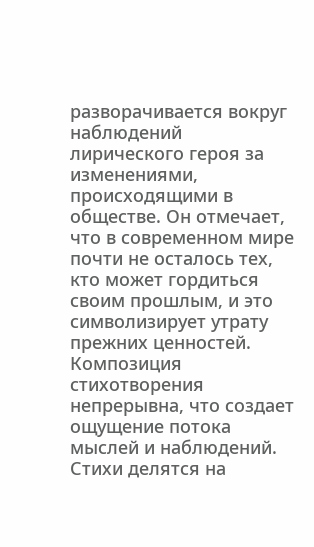разворачивается вокруг наблюдений лирического героя за изменениями, происходящими в обществе. Он отмечает, что в современном мире почти не осталось тех, кто может гордиться своим прошлым, и это символизирует утрату прежних ценностей. Композиция стихотворения непрерывна, что создает ощущение потока мыслей и наблюдений. Стихи делятся на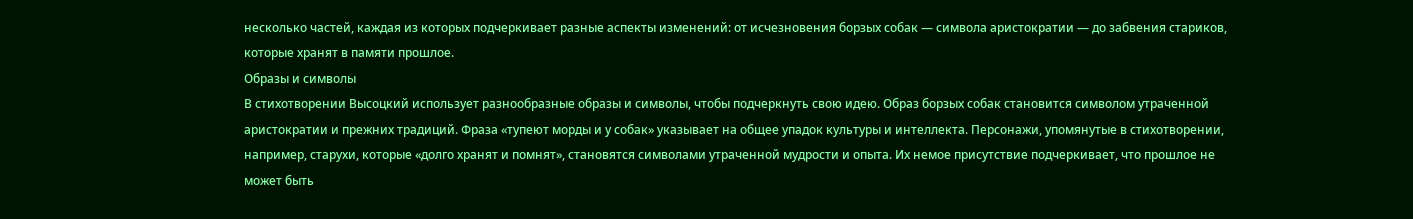несколько частей, каждая из которых подчеркивает разные аспекты изменений: от исчезновения борзых собак — символа аристократии — до забвения стариков, которые хранят в памяти прошлое.
Образы и символы
В стихотворении Высоцкий использует разнообразные образы и символы, чтобы подчеркнуть свою идею. Образ борзых собак становится символом утраченной аристократии и прежних традиций. Фраза «тупеют морды и у собак» указывает на общее упадок культуры и интеллекта. Персонажи, упомянутые в стихотворении, например, старухи, которые «долго хранят и помнят», становятся символами утраченной мудрости и опыта. Их немое присутствие подчеркивает, что прошлое не может быть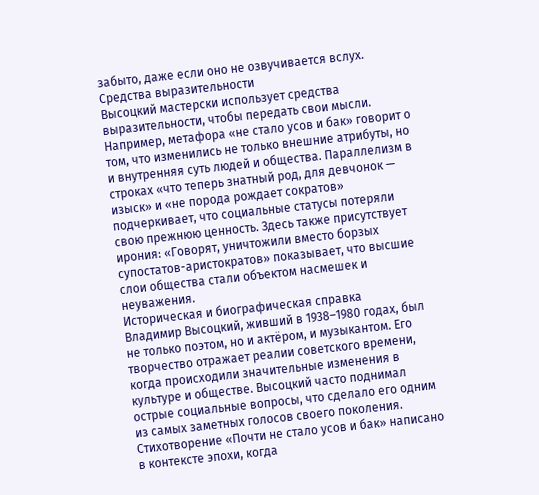забыто, даже если оно не озвучивается вслух.
Средства выразительности
Высоцкий мастерски использует средства выразительности, чтобы передать свои мысли. Например, метафора «не стало усов и бак» говорит о том, что изменились не только внешние атрибуты, но и внутренняя суть людей и общества. Параллелизм в строках «что теперь знатный род, для девчонок — изыск» и «не порода рождает сократов» подчеркивает, что социальные статусы потеряли свою прежнюю ценность. Здесь также присутствует ирония: «Говорят, уничтожили вместо борзых супостатов-аристократов» показывает, что высшие слои общества стали объектом насмешек и неуважения.
Историческая и биографическая справка
Владимир Высоцкий, живший в 1938–1980 годах, был не только поэтом, но и актёром, и музыкантом. Его творчество отражает реалии советского времени, когда происходили значительные изменения в культуре и обществе. Высоцкий часто поднимал острые социальные вопросы, что сделало его одним из самых заметных голосов своего поколения. Стихотворение «Почти не стало усов и бак» написано в контексте эпохи, когда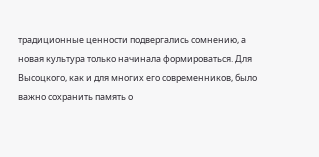традиционные ценности подвергались сомнению, а новая культура только начинала формироваться. Для Высоцкого, как и для многих его современников, было важно сохранить память о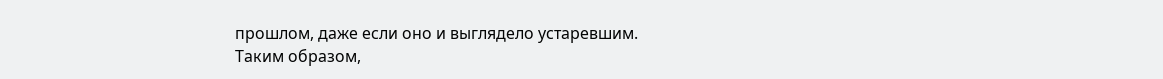прошлом, даже если оно и выглядело устаревшим.
Таким образом,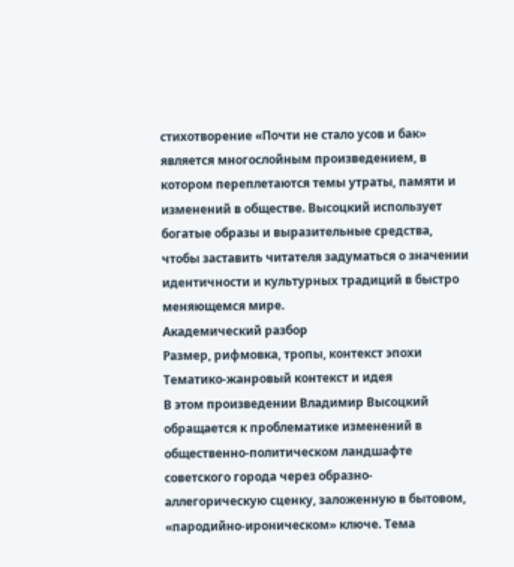стихотворение «Почти не стало усов и бак» является многослойным произведением, в котором переплетаются темы утраты, памяти и изменений в обществе. Высоцкий использует богатые образы и выразительные средства, чтобы заставить читателя задуматься о значении идентичности и культурных традиций в быстро меняющемся мире.
Академический разбор
Размер, рифмовка, тропы, контекст эпохи
Тематико-жанровый контекст и идея
В этом произведении Владимир Высоцкий обращается к проблематике изменений в общественно-политическом ландшафте советского города через образно-аллегорическую сценку, заложенную в бытовом, «пародийно-ироническом» ключе. Тема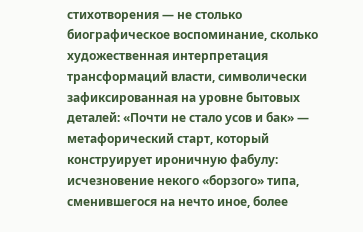стихотворения — не столько биографическое воспоминание, сколько художественная интерпретация трансформаций власти, символически зафиксированная на уровне бытовых деталей: «Почти не стало усов и бак» — метафорический старт, который конструирует ироничную фабулу: исчезновение некого «борзого» типа, сменившегося на нечто иное, более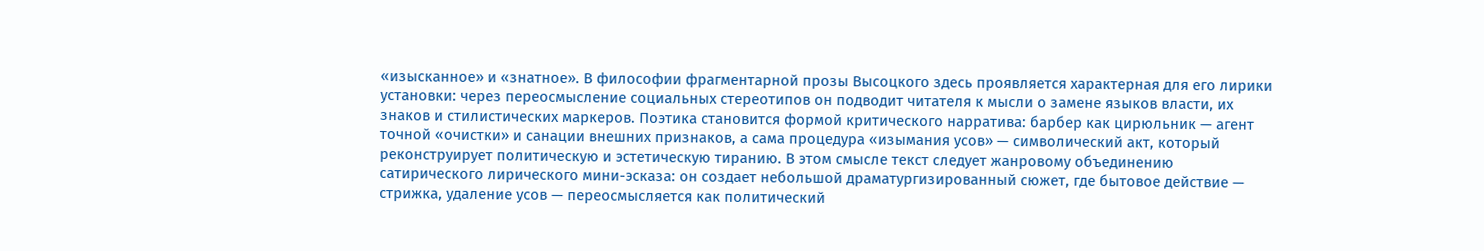«изысканное» и «знатное». В философии фрагментарной прозы Высоцкого здесь проявляется характерная для его лирики установки: через переосмысление социальных стереотипов он подводит читателя к мысли о замене языков власти, их знаков и стилистических маркеров. Поэтика становится формой критического нарратива: барбер как цирюльник — агент точной «очистки» и санации внешних признаков, а сама процедура «изымания усов» — символический акт, который реконструирует политическую и эстетическую тиранию. В этом смысле текст следует жанровому объединению сатирического лирического мини-эсказа: он создает небольшой драматургизированный сюжет, где бытовое действие — стрижка, удаление усов — переосмысляется как политический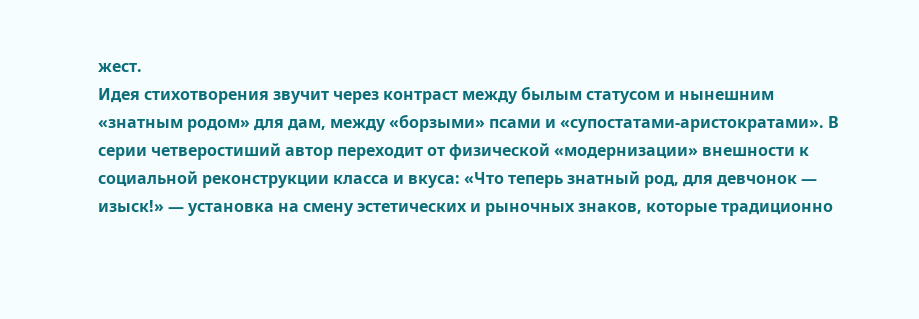жест.
Идея стихотворения звучит через контраст между былым статусом и нынешним «знатным родом» для дам, между «борзыми» псами и «супостатами-аристократами». В серии четверостиший автор переходит от физической «модернизации» внешности к социальной реконструкции класса и вкуса: «Что теперь знатный род, для девчонок — изыск!» — установка на смену эстетических и рыночных знаков, которые традиционно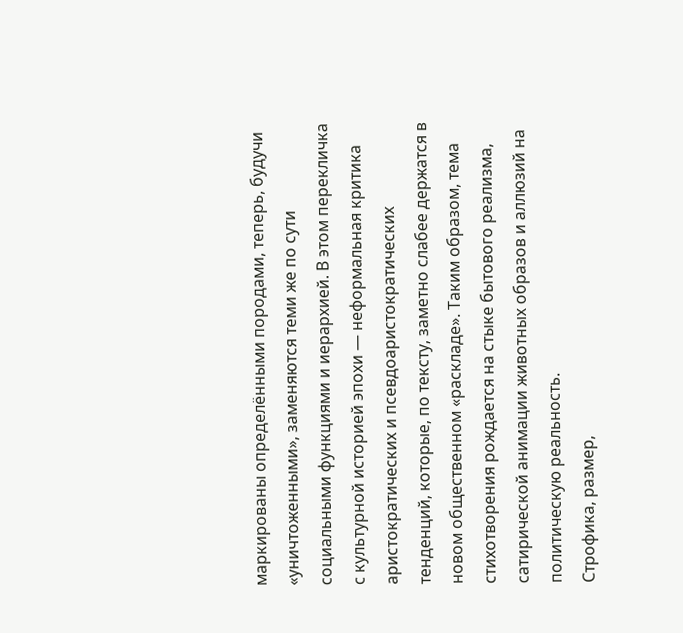маркированы определёнными породами, теперь, будучи «уничтоженными», заменяются теми же по сути социальными функциями и иерархией. В этом перекличка с культурной историей эпохи — неформальная критика аристократических и псевдоаристократических тенденций, которые, по тексту, заметно слабее держатся в новом общественном «раскладе». Таким образом, тема стихотворения рождается на стыке бытового реализма, сатирической анимации животных образов и аллюзий на политическую реальность.
Строфика, размер,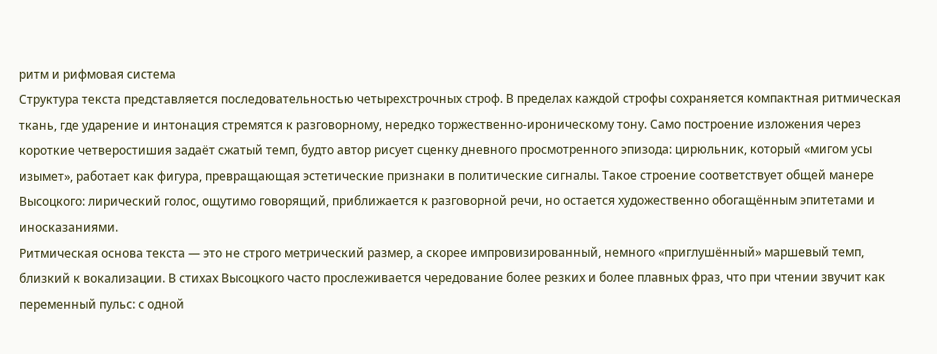ритм и рифмовая система
Структура текста представляется последовательностью четырехстрочных строф. В пределах каждой строфы сохраняется компактная ритмическая ткань, где ударение и интонация стремятся к разговорному, нередко торжественно-ироническому тону. Само построение изложения через короткие четверостишия задаёт сжатый темп, будто автор рисует сценку дневного просмотренного эпизода: цирюльник, который «мигом усы изымет», работает как фигура, превращающая эстетические признаки в политические сигналы. Такое строение соответствует общей манере Высоцкого: лирический голос, ощутимо говорящий, приближается к разговорной речи, но остается художественно обогащённым эпитетами и иносказаниями.
Ритмическая основа текста — это не строго метрический размер, а скорее импровизированный, немного «приглушённый» маршевый темп, близкий к вокализации. В стихах Высоцкого часто прослеживается чередование более резких и более плавных фраз, что при чтении звучит как переменный пульс: с одной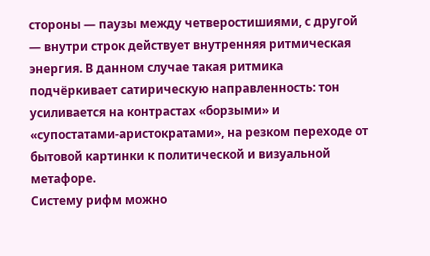стороны — паузы между четверостишиями, с другой — внутри строк действует внутренняя ритмическая энергия. В данном случае такая ритмика подчёркивает сатирическую направленность: тон усиливается на контрастах «борзыми» и «супостатами-аристократами», на резком переходе от бытовой картинки к политической и визуальной метафоре.
Систему рифм можно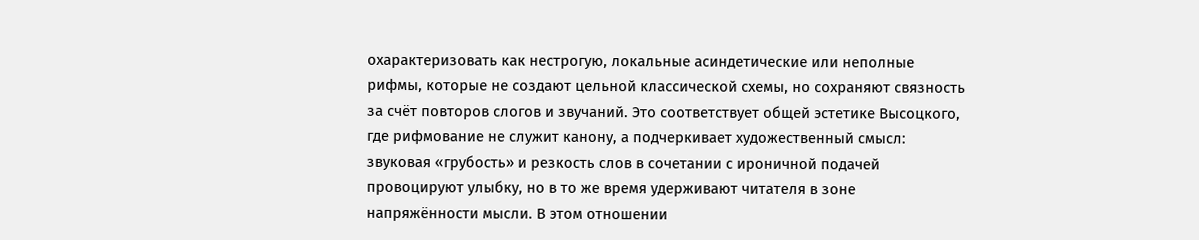охарактеризовать как нестрогую, локальные асиндетические или неполные рифмы, которые не создают цельной классической схемы, но сохраняют связность за счёт повторов слогов и звучаний. Это соответствует общей эстетике Высоцкого, где рифмование не служит канону, а подчеркивает художественный смысл: звуковая «грубость» и резкость слов в сочетании с ироничной подачей провоцируют улыбку, но в то же время удерживают читателя в зоне напряжённости мысли. В этом отношении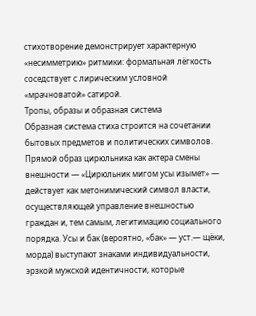стихотворение демонстрирует характерную «несимметрию» ритмики: формальная лёгкость соседствует с лирическим условной «мрачноватой» сатирой.
Тропы, образы и образная система
Образная система стиха строится на сочетании бытовых предметов и политических символов. Прямой образ цирюльника как актера смены внешности — «Цирюльник мигом усы изымет» — действует как метонимический символ власти, осуществляющей управление внешностью граждан и, тем самым, легитимацию социального порядка. Усы и бак (вероятно, «бак» — уст.— щёки, морда) выступают знаками индивидуальности, эрзкой мужской идентичности, которые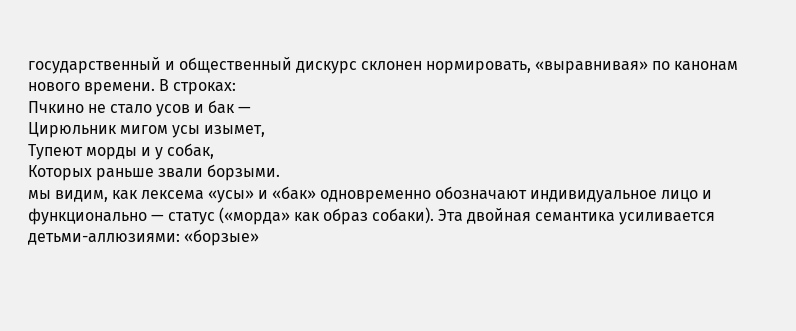государственный и общественный дискурс склонен нормировать, «выравнивая» по канонам нового времени. В строках:
Пчкино не стало усов и бак —
Цирюльник мигом усы изымет,
Тупеют морды и у собак,
Которых раньше звали борзыми.
мы видим, как лексема «усы» и «бак» одновременно обозначают индивидуальное лицо и функционально — статус («морда» как образ собаки). Эта двойная семантика усиливается детьми-аллюзиями: «борзые»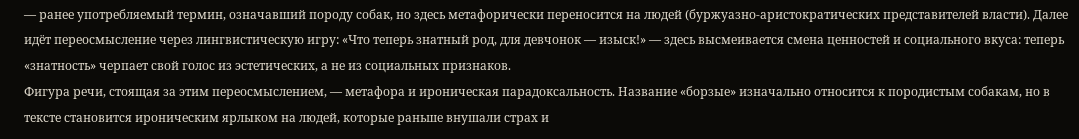— ранее употребляемый термин, означавший породу собак, но здесь метафорически переносится на людей (буржуазно-аристократических представителей власти). Далее идёт переосмысление через лингвистическую игру: «Что теперь знатный род, для девчонок — изыск!» — здесь высмеивается смена ценностей и социального вкуса: теперь «знатность» черпает свой голос из эстетических, а не из социальных признаков.
Фигура речи, стоящая за этим переосмыслением, — метафора и ироническая парадоксальность. Название «борзые» изначально относится к породистым собакам, но в тексте становится ироническим ярлыком на людей, которые раньше внушали страх и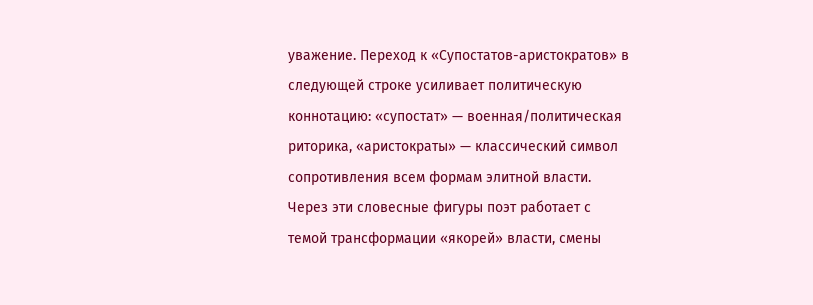уважение. Переход к «Супостатов-аристократов» в следующей строке усиливает политическую коннотацию: «супостат» — военная/политическая риторика, «аристократы» — классический символ сопротивления всем формам элитной власти. Через эти словесные фигуры поэт работает с темой трансформации «якорей» власти, смены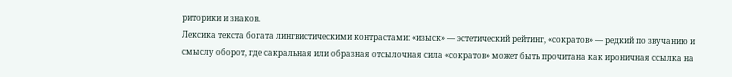риторики и знаков.
Лексика текста богата лингвистическими контрастами: «изыск» — эстетический рейтинг, «сократов» — редкий по звучанию и смыслу оборот, где сакральная или образная отсылочная сила «сократов» может быть прочитана как ироничная ссылка на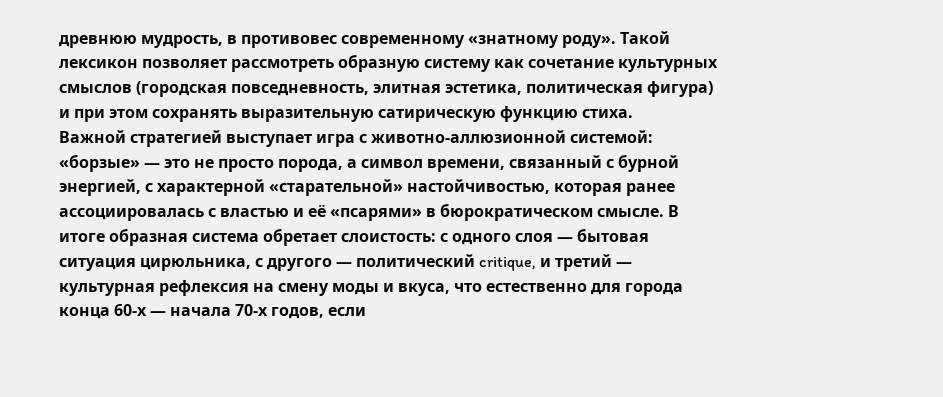древнюю мудрость, в противовес современному «знатному роду». Такой лексикон позволяет рассмотреть образную систему как сочетание культурных смыслов (городская повседневность, элитная эстетика, политическая фигура) и при этом сохранять выразительную сатирическую функцию стиха.
Важной стратегией выступает игра с животно-аллюзионной системой: «борзые» — это не просто порода, а символ времени, связанный с бурной энергией, с характерной «старательной» настойчивостью, которая ранее ассоциировалась с властью и её «псарями» в бюрократическом смысле. В итоге образная система обретает слоистость: с одного слоя — бытовая ситуация цирюльника, с другого — политический critique, и третий — культурная рефлексия на смену моды и вкуса, что естественно для города конца 60-х — начала 70-х годов, если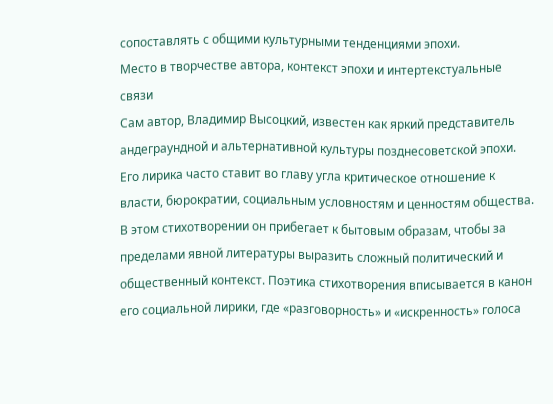сопоставлять с общими культурными тенденциями эпохи.
Место в творчестве автора, контекст эпохи и интертекстуальные связи
Сам автор, Владимир Высоцкий, известен как яркий представитель андеграундной и альтернативной культуры позднесоветской эпохи. Его лирика часто ставит во главу угла критическое отношение к власти, бюрократии, социальным условностям и ценностям общества. В этом стихотворении он прибегает к бытовым образам, чтобы за пределами явной литературы выразить сложный политический и общественный контекст. Поэтика стихотворения вписывается в канон его социальной лирики, где «разговорность» и «искренность» голоса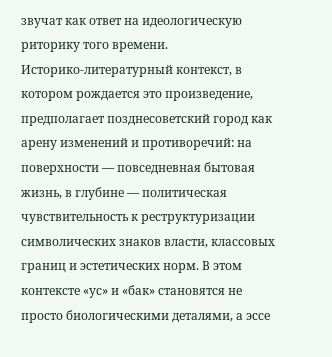звучат как ответ на идеологическую риторику того времени.
Историко-литературный контекст, в котором рождается это произведение, предполагает позднесоветский город как арену изменений и противоречий: на поверхности — повседневная бытовая жизнь, в глубине — политическая чувствительность к реструктуризации символических знаков власти, классовых границ и эстетических норм. В этом контексте «ус» и «бак» становятся не просто биологическими деталями, а эссе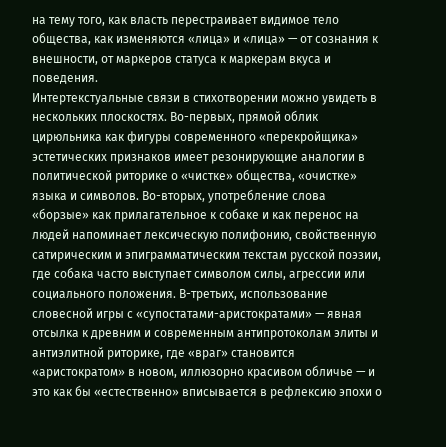на тему того, как власть перестраивает видимое тело общества, как изменяются «лица» и «лица» — от сознания к внешности, от маркеров статуса к маркерам вкуса и поведения.
Интертекстуальные связи в стихотворении можно увидеть в нескольких плоскостях. Во-первых, прямой облик цирюльника как фигуры современного «перекройщика» эстетических признаков имеет резонирующие аналогии в политической риторике о «чистке» общества, «очистке» языка и символов. Во-вторых, употребление слова «борзые» как прилагательное к собаке и как перенос на людей напоминает лексическую полифонию, свойственную сатирическим и эпиграмматическим текстам русской поэзии, где собака часто выступает символом силы, агрессии или социального положения. В-третьих, использование словесной игры с «супостатами-аристократами» — явная отсылка к древним и современным антипротоколам элиты и антиэлитной риторике, где «враг» становится «аристократом» в новом, иллюзорно красивом обличье — и это как бы «естественно» вписывается в рефлексию эпохи о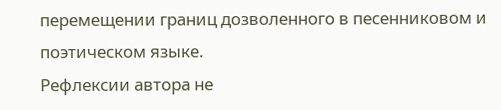перемещении границ дозволенного в песенниковом и поэтическом языке.
Рефлексии автора не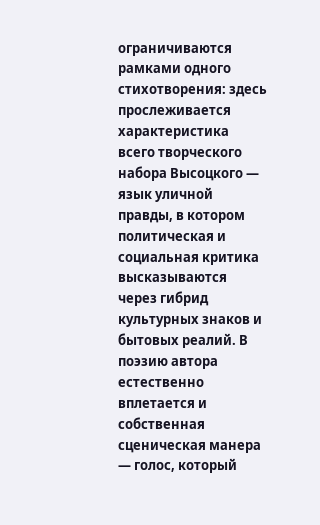ограничиваются рамками одного стихотворения: здесь прослеживается характеристика всего творческого набора Высоцкого — язык уличной правды, в котором политическая и социальная критика высказываются через гибрид культурных знаков и бытовых реалий. В поэзию автора естественно вплетается и собственная сценическая манера — голос, который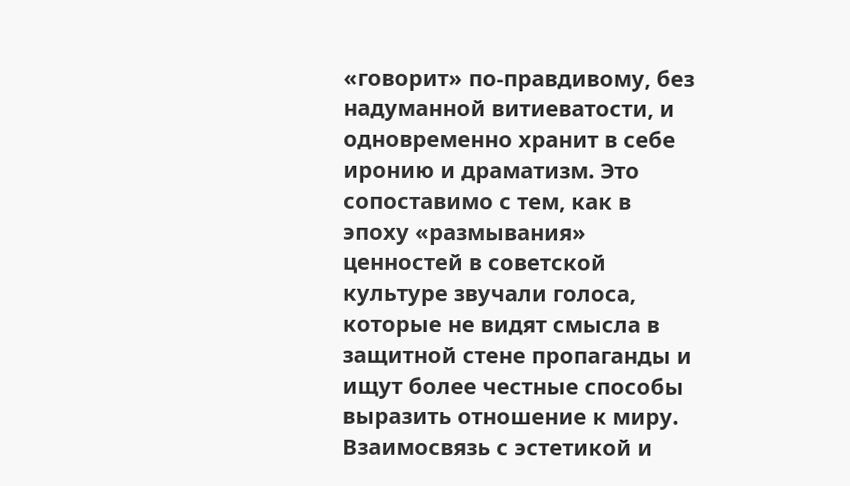«говорит» по-правдивому, без надуманной витиеватости, и одновременно хранит в себе иронию и драматизм. Это сопоставимо с тем, как в эпоху «размывания» ценностей в советской культуре звучали голоса, которые не видят смысла в защитной стене пропаганды и ищут более честные способы выразить отношение к миру.
Взаимосвязь с эстетикой и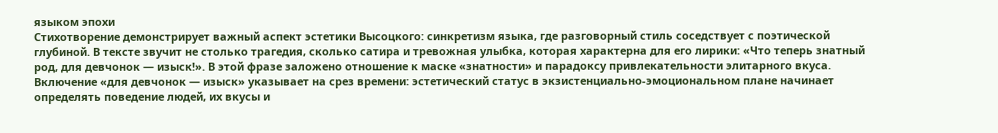языком эпохи
Стихотворение демонстрирует важный аспект эстетики Высоцкого: синкретизм языка, где разговорный стиль соседствует с поэтической глубиной. В тексте звучит не столько трагедия, сколько сатира и тревожная улыбка, которая характерна для его лирики: «Что теперь знатный род, для девчонок — изыск!». В этой фразе заложено отношение к маске «знатности» и парадоксу привлекательности элитарного вкуса. Включение «для девчонок — изыск» указывает на срез времени: эстетический статус в экзистенциально-эмоциональном плане начинает определять поведение людей, их вкусы и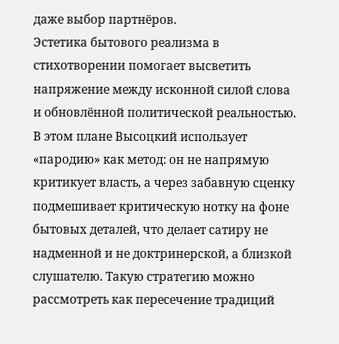даже выбор партнёров.
Эстетика бытового реализма в стихотворении помогает высветить напряжение между исконной силой слова и обновлённой политической реальностью. В этом плане Высоцкий использует «пародию» как метод: он не напрямую критикует власть, а через забавную сценку подмешивает критическую нотку на фоне бытовых деталей, что делает сатиру не надменной и не доктринерской, а близкой слушателю. Такую стратегию можно рассмотреть как пересечение традиций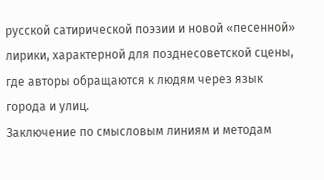русской сатирической поэзии и новой «песенной» лирики, характерной для позднесоветской сцены, где авторы обращаются к людям через язык города и улиц.
Заключение по смысловым линиям и методам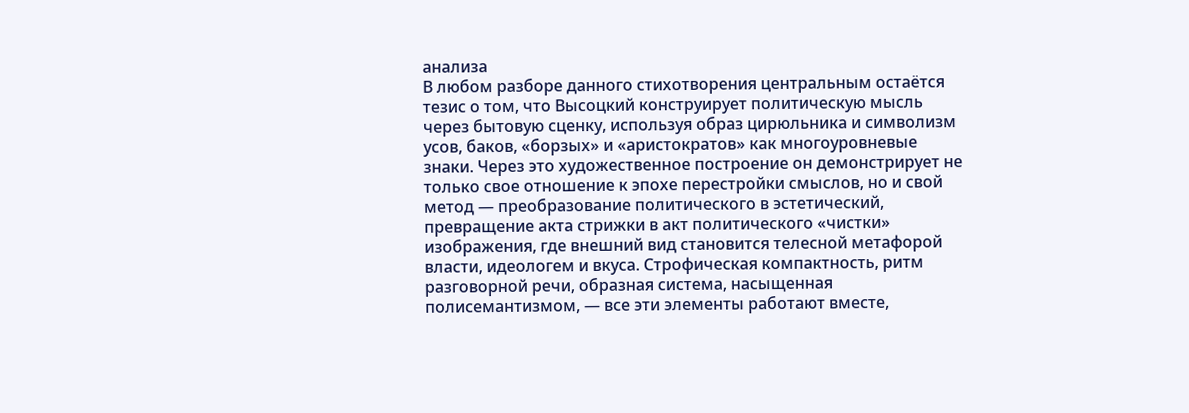анализа
В любом разборе данного стихотворения центральным остаётся тезис о том, что Высоцкий конструирует политическую мысль через бытовую сценку, используя образ цирюльника и символизм усов, баков, «борзых» и «аристократов» как многоуровневые знаки. Через это художественное построение он демонстрирует не только свое отношение к эпохе перестройки смыслов, но и свой метод — преобразование политического в эстетический, превращение акта стрижки в акт политического «чистки» изображения, где внешний вид становится телесной метафорой власти, идеологем и вкуса. Строфическая компактность, ритм разговорной речи, образная система, насыщенная полисемантизмом, — все эти элементы работают вместе,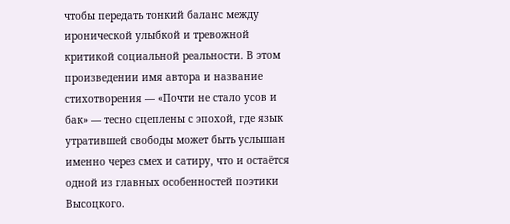чтобы передать тонкий баланс между иронической улыбкой и тревожной критикой социальной реальности. В этом произведении имя автора и название стихотворения — «Почти не стало усов и бак» — тесно сцеплены с эпохой, где язык утратившей свободы может быть услышан именно через смех и сатиру, что и остаётся одной из главных особенностей поэтики Высоцкого.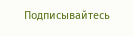Подписывайтесь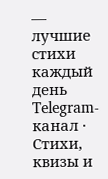— лучшие стихи каждый день
Telegram-канал · Стихи, квизы и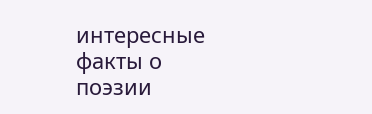интересные факты о поэзии